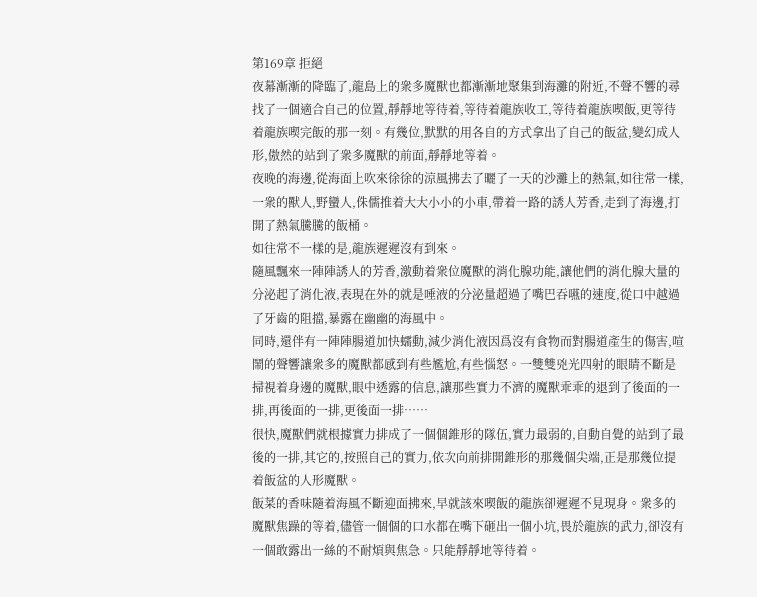第169章 拒絕
夜幕漸漸的降臨了,龍島上的衆多魔獸也都漸漸地聚集到海灘的附近,不聲不響的尋找了一個適合自己的位置,靜靜地等待着,等待着龍族收工,等待着龍族喫飯,更等待着龍族喫完飯的那一刻。有幾位,默默的用各自的方式拿出了自己的飯盆,變幻成人形,傲然的站到了衆多魔獸的前面,靜靜地等着。
夜晚的海邊,從海面上吹來徐徐的涼風拂去了曬了一天的沙灘上的熱氣,如往常一樣,一衆的獸人,野蠻人,侏儒推着大大小小的小車,帶着一路的誘人芳香,走到了海邊,打開了熱氣騰騰的飯桶。
如往常不一樣的是,龍族遲遲沒有到來。
隨風飄來一陣陣誘人的芳香,激動着衆位魔獸的消化腺功能,讓他們的消化腺大量的分泌起了消化液,表現在外的就是唾液的分泌量超過了嘴巴吞嚥的速度,從口中越過了牙齒的阻擋,暴露在幽幽的海風中。
同時,還伴有一陣陣腸道加快蠕動,減少消化液因爲沒有食物而對腸道產生的傷害,喧鬧的聲響讓衆多的魔獸都感到有些尷尬,有些惱怒。一雙雙兇光四射的眼睛不斷是掃視着身邊的魔獸,眼中透露的信息,讓那些實力不濟的魔獸乖乖的退到了後面的一排,再後面的一排,更後面一排……
很快,魔獸們就根據實力排成了一個個錐形的隊伍,實力最弱的,自動自覺的站到了最後的一排,其它的,按照自己的實力,依次向前排開錐形的那幾個尖端,正是那幾位提着飯盆的人形魔獸。
飯菜的香味隨着海風不斷迎面拂來,早就該來喫飯的龍族卻遲遲不見現身。衆多的魔獸焦躁的等着,儘管一個個的口水都在嘴下砸出一個小坑,畏於龍族的武力,卻沒有一個敢露出一絲的不耐煩與焦急。只能靜靜地等待着。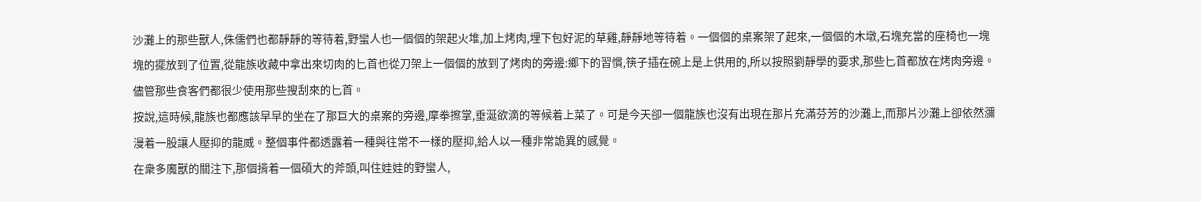沙灘上的那些獸人,侏儒們也都靜靜的等待着,野蠻人也一個個的架起火堆,加上烤肉,埋下包好泥的草雞,靜靜地等待着。一個個的桌案架了起來,一個個的木墩,石塊充當的座椅也一塊塊的擺放到了位置,從龍族收藏中拿出來切肉的匕首也從刀架上一個個的放到了烤肉的旁邊:鄉下的習慣,筷子插在碗上是上供用的,所以按照劉靜學的要求,那些匕首都放在烤肉旁邊。
儘管那些食客們都很少使用那些搜刮來的匕首。
按說,這時候,龍族也都應該早早的坐在了那巨大的桌案的旁邊,摩拳擦掌,垂涎欲滴的等候着上菜了。可是今天卻一個龍族也沒有出現在那片充滿芬芳的沙灘上,而那片沙灘上卻依然瀰漫着一股讓人壓抑的龍威。整個事件都透露着一種與往常不一樣的壓抑,給人以一種非常詭異的感覺。
在衆多魔獸的關注下,那個揹着一個碩大的斧頭,叫住娃娃的野蠻人,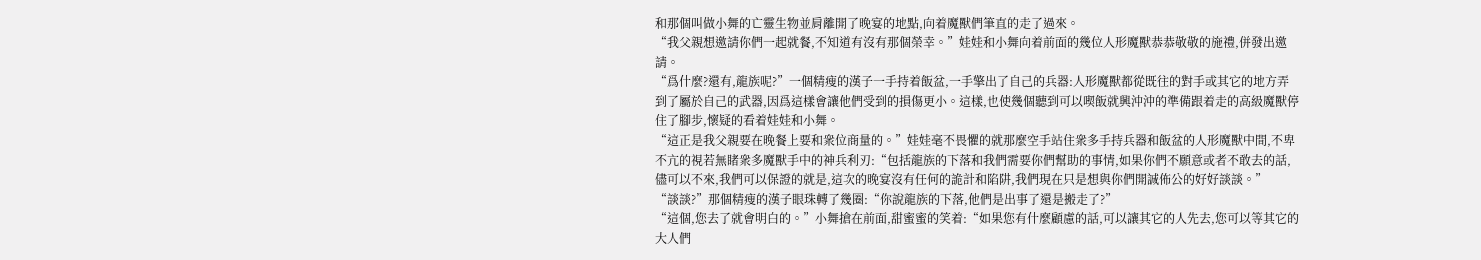和那個叫做小舞的亡靈生物並肩離開了晚宴的地點,向着魔獸們筆直的走了過來。
“我父親想邀請你們一起就餐,不知道有沒有那個榮幸。”娃娃和小舞向着前面的幾位人形魔獸恭恭敬敬的施禮,併發出邀請。
“爲什麼?還有,龍族呢?”一個精瘦的漢子一手持着飯盆,一手擎出了自己的兵器:人形魔獸都從既往的對手或其它的地方弄到了屬於自己的武器,因爲這樣會讓他們受到的損傷更小。這樣,也使幾個聽到可以喫飯就興沖沖的準備跟着走的高級魔獸停住了腳步,懷疑的看着娃娃和小舞。
“這正是我父親要在晚餐上要和衆位商量的。”娃娃毫不畏懼的就那麼空手站住衆多手持兵器和飯盆的人形魔獸中間,不卑不亢的視若無睹衆多魔獸手中的神兵利刃:“包括龍族的下落和我們需要你們幫助的事情,如果你們不願意或者不敢去的話,儘可以不來,我們可以保證的就是,這次的晚宴沒有任何的詭計和陷阱,我們現在只是想與你們開誠佈公的好好談談。”
“談談?”那個精瘦的漢子眼珠轉了幾圈:“你說龍族的下落,他們是出事了還是搬走了?”
“這個,您去了就會明白的。”小舞搶在前面,甜蜜蜜的笑着:“如果您有什麼顧慮的話,可以讓其它的人先去,您可以等其它的大人們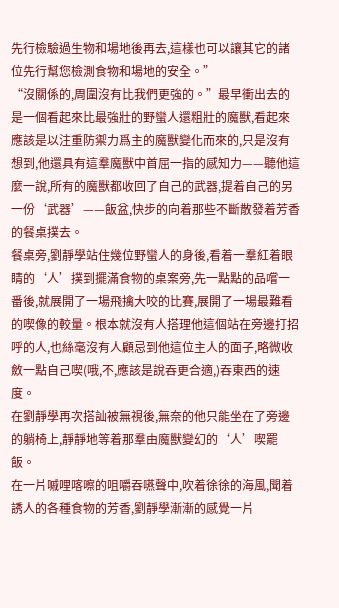先行檢驗過生物和場地後再去,這樣也可以讓其它的諸位先行幫您檢測食物和場地的安全。”
“沒關係的,周圍沒有比我們更強的。”最早衝出去的是一個看起來比最強壯的野蠻人還粗壯的魔獸,看起來應該是以注重防禦力爲主的魔獸變化而來的,只是沒有想到,他還具有這羣魔獸中首屈一指的感知力——聽他這麼一說,所有的魔獸都收回了自己的武器,提着自己的另一份‘武器’——飯盆,快步的向着那些不斷散發着芳香的餐桌撲去。
餐桌旁,劉靜學站住幾位野蠻人的身後,看着一羣紅着眼睛的‘人’撲到擺滿食物的桌案旁,先一點點的品嚐一番後,就展開了一場飛擒大咬的比賽,展開了一場最難看的喫像的較量。根本就沒有人搭理他這個站在旁邊打招呼的人,也絲毫沒有人顧忌到他這位主人的面子,略微收斂一點自己喫(哦,不,應該是說吞更合適,)吞東西的速度。
在劉靜學再次搭訕被無視後,無奈的他只能坐在了旁邊的躺椅上,靜靜地等着那羣由魔獸變幻的‘人’喫罷飯。
在一片嘁哩喀嚓的咀嚼吞嚥聲中,吹着徐徐的海風,聞着誘人的各種食物的芳香,劉靜學漸漸的感覺一片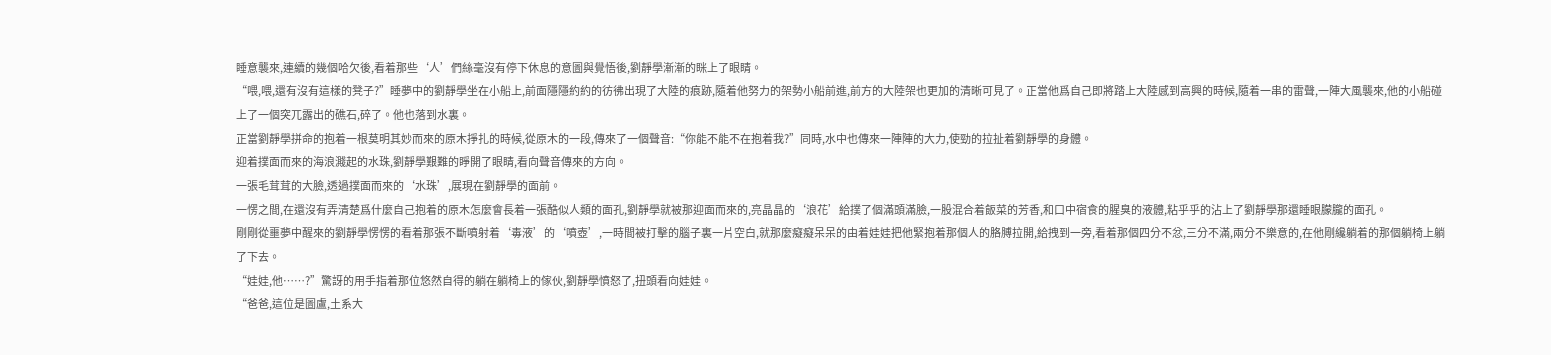睡意襲來,連續的幾個哈欠後,看着那些‘人’們絲毫沒有停下休息的意圖與覺悟後,劉靜學漸漸的眯上了眼睛。
“喂,喂,還有沒有這樣的凳子?”睡夢中的劉靜學坐在小船上,前面隱隱約約的彷彿出現了大陸的痕跡,隨着他努力的架勢小船前進,前方的大陸架也更加的清晰可見了。正當他爲自己即將踏上大陸感到高興的時候,隨着一串的雷聲,一陣大風襲來,他的小船碰上了一個突兀露出的礁石,碎了。他也落到水裏。
正當劉靜學拼命的抱着一根莫明其妙而來的原木掙扎的時候,從原木的一段,傳來了一個聲音:“你能不能不在抱着我?”同時,水中也傳來一陣陣的大力,使勁的拉扯着劉靜學的身體。
迎着撲面而來的海浪濺起的水珠,劉靜學艱難的睜開了眼睛,看向聲音傳來的方向。
一張毛茸茸的大臉,透過撲面而來的‘水珠’,展現在劉靜學的面前。
一愣之間,在還沒有弄清楚爲什麼自己抱着的原木怎麼會長着一張酷似人類的面孔,劉靜學就被那迎面而來的,亮晶晶的‘浪花’給撲了個滿頭滿臉,一股混合着飯菜的芳香,和口中宿食的腥臭的液體,粘乎乎的沾上了劉靜學那還睡眼朦朧的面孔。
剛剛從噩夢中醒來的劉靜學愣愣的看着那張不斷噴射着‘毒液’的‘噴壺’,一時間被打擊的腦子裏一片空白,就那麼癡癡呆呆的由着娃娃把他緊抱着那個人的胳膊拉開,給拽到一旁,看着那個四分不忿,三分不滿,兩分不樂意的,在他剛纔躺着的那個躺椅上躺了下去。
“娃娃,他……?”驚訝的用手指着那位悠然自得的躺在躺椅上的傢伙,劉靜學憤怒了,扭頭看向娃娃。
“爸爸,這位是圖盧,土系大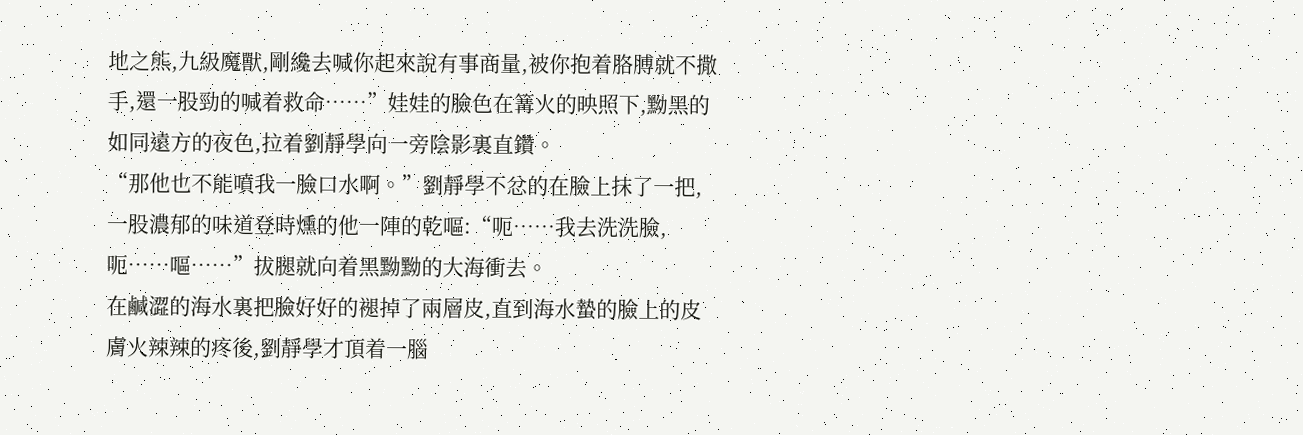地之熊,九級魔獸,剛纔去喊你起來說有事商量,被你抱着胳膊就不撒手,還一股勁的喊着救命……”娃娃的臉色在篝火的映照下,黝黑的如同遠方的夜色,拉着劉靜學向一旁陰影裏直鑽。
“那他也不能噴我一臉口水啊。”劉靜學不忿的在臉上抹了一把,一股濃郁的味道登時燻的他一陣的乾嘔:“呃……我去洗洗臉,呃……嘔……”拔腿就向着黑黝黝的大海衝去。
在鹹澀的海水裏把臉好好的褪掉了兩層皮,直到海水蟄的臉上的皮膚火辣辣的疼後,劉靜學才頂着一腦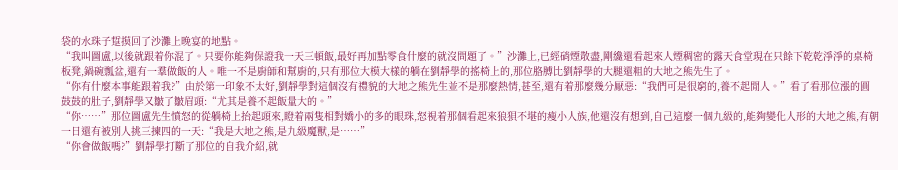袋的水珠子踅摸回了沙灘上晚宴的地點。
“我叫圖盧,以後就跟着你混了。只要你能夠保證我一天三頓飯,最好再加點零食什麼的就沒問題了。”沙灘上,已經硝煙散盡,剛纔還看起來人煙稠密的露天食堂現在只餘下乾乾淨淨的桌椅板凳,鍋碗瓢盆,還有一羣做飯的人。唯一不是廚師和幫廚的,只有那位大模大樣的躺在劉靜學的搖椅上的,那位胳膊比劉靜學的大腿還粗的大地之熊先生了。
“你有什麼本事能跟着我?”由於第一印象不太好,劉靜學對這個沒有禮貌的大地之熊先生並不是那麼熱情,甚至,還有着那麼幾分厭惡:“我們可是很窮的,養不起閒人。”看了看那位漲的圓鼓鼓的肚子,劉靜學又皺了皺眉頭:“尤其是養不起飯量大的。”
“你……”那位圖盧先生憤怒的從躺椅上抬起頭來,瞪着兩隻相對嬌小的多的眼珠,怒視着那個看起來狼狽不堪的瘦小人族,他還沒有想到,自己這麼一個九級的,能夠變化人形的大地之熊,有朝一日還有被別人挑三揀四的一天:“我是大地之熊,是九級魔獸,是……”
“你會做飯嗎?”劉靜學打斷了那位的自我介紹,就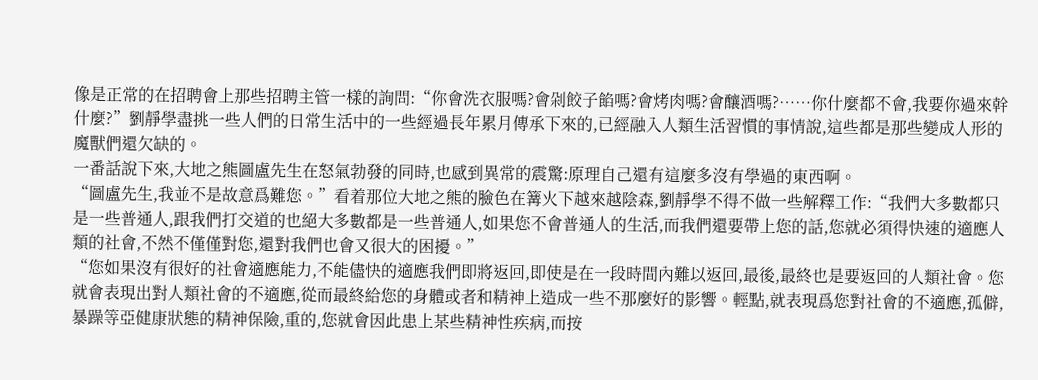像是正常的在招聘會上那些招聘主管一樣的詢問:“你會洗衣服嗎?會剁餃子餡嗎?會烤肉嗎?會釀酒嗎?……你什麼都不會,我要你過來幹什麼?”劉靜學盡挑一些人們的日常生活中的一些經過長年累月傳承下來的,已經融入人類生活習慣的事情說,這些都是那些變成人形的魔獸們還欠缺的。
一番話說下來,大地之熊圖盧先生在怒氣勃發的同時,也感到異常的震驚:原理自己還有這麼多沒有學過的東西啊。
“圖盧先生,我並不是故意爲難您。”看着那位大地之熊的臉色在篝火下越來越陰森,劉靜學不得不做一些解釋工作:“我們大多數都只是一些普通人,跟我們打交道的也絕大多數都是一些普通人,如果您不會普通人的生活,而我們還要帶上您的話,您就必須得快速的適應人類的社會,不然不僅僅對您,還對我們也會又很大的困擾。”
“您如果沒有很好的社會適應能力,不能儘快的適應我們即將返回,即使是在一段時間內難以返回,最後,最終也是要返回的人類社會。您就會表現出對人類社會的不適應,從而最終給您的身體或者和精神上造成一些不那麼好的影響。輕點,就表現爲您對社會的不適應,孤僻,暴躁等亞健康狀態的精神保險,重的,您就會因此患上某些精神性疾病,而按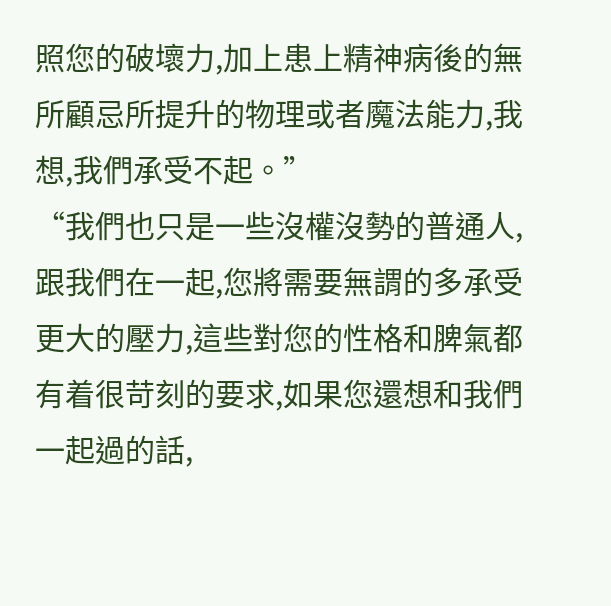照您的破壞力,加上患上精神病後的無所顧忌所提升的物理或者魔法能力,我想,我們承受不起。”
“我們也只是一些沒權沒勢的普通人,跟我們在一起,您將需要無謂的多承受更大的壓力,這些對您的性格和脾氣都有着很苛刻的要求,如果您還想和我們一起過的話,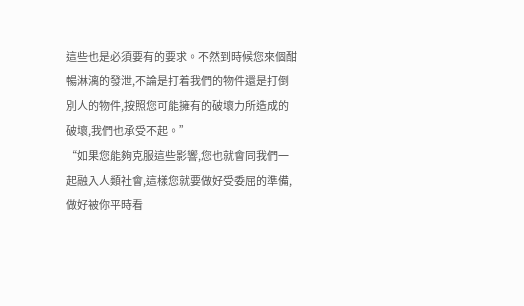這些也是必須要有的要求。不然到時候您來個酣暢淋漓的發泄,不論是打着我們的物件還是打倒別人的物件,按照您可能擁有的破壞力所造成的破壞,我們也承受不起。”
“如果您能夠克服這些影響,您也就會同我們一起融入人類社會,這樣您就要做好受委屈的準備,做好被你平時看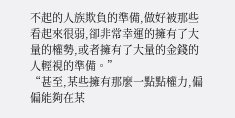不起的人族欺負的準備,做好被那些看起來很弱,卻非常幸運的擁有了大量的權勢,或者擁有了大量的金錢的人輕視的準備。”
“甚至,某些擁有那麼一點點權力,偏偏能夠在某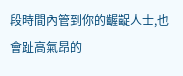段時間內管到你的齷齪人士,也會趾高氣昂的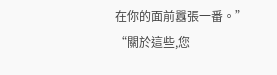在你的面前囂張一番。”
“關於這些,您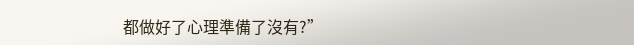都做好了心理準備了沒有?”